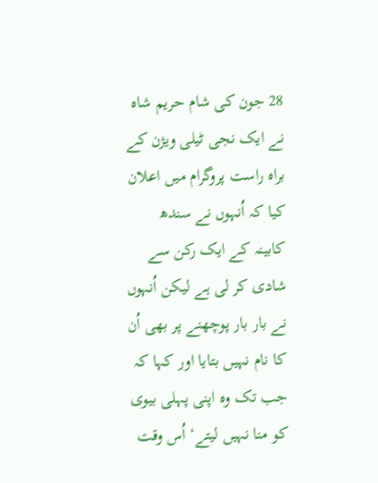28 جون کی شام حریم شاہ نے ایک نجی ٹیلی ویژن کے براہ راست پروگرام میں اعلان کیا کہ اُنہوں نے سندھ کابینہ کے ایک رکن سے شادی کر لی ہے لیکن اُنہوں نے بار بار پوچھنے پر بھی اُن کا نام نہیں بتایا اور کہا کہ جب تک وہ اپنی پہلی بیوی کو منا نہیں لیتے‘ اُس وقت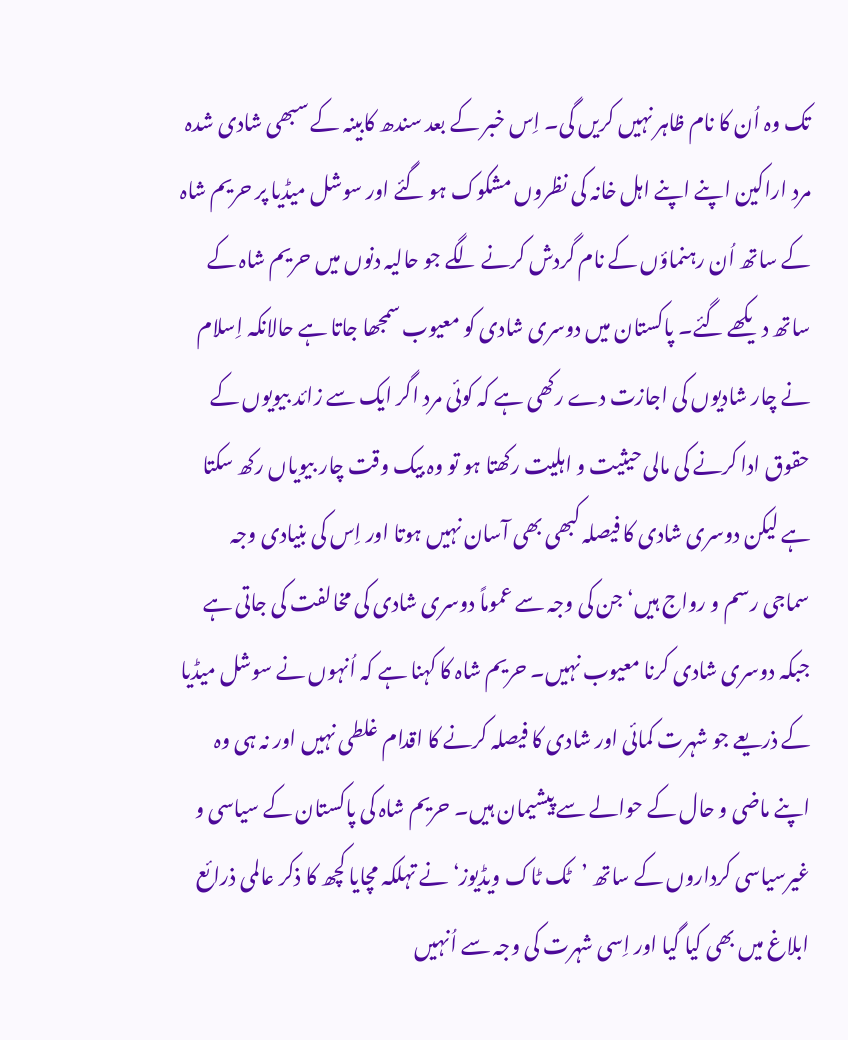تک وہ اُن کا نام ظاہر نہیں کریں گی۔ اِس خبر کے بعد سندھ کابینہ کے سبھی شادی شدہ مرد اراکین اپنے اپنے اہل خانہ کی نظروں مشکوک ہو گئے اور سوشل میڈیا پر حریم شاہ کے ساتھ اُن رہنماؤں کے نام گردش کرنے لگے جو حالیہ دنوں میں حریم شاہ کے ساتھ دیکھے گئے۔ پاکستان میں دوسری شادی کو معیوب سمجھا جاتا ہے حالانکہ اِسلام نے چار شادیوں کی اجازت دے رکھی ہے کہ کوئی مرد اگر ایک سے زائد بیویوں کے حقوق ادا کرنے کی مالی حیثیت و اہلیت رکھتا ہو تو وہ بیک وقت چار بیویاں رکھ سکتا ہے لیکن دوسری شادی کا فیصلہ کبھی بھی آسان نہیں ہوتا اور اِس کی بنیادی وجہ سماجی رسم و رواج ہیں‘ جن کی وجہ سے عموماً دوسری شادی کی مخالفت کی جاتی ہے جبکہ دوسری شادی کرنا معیوب نہیں۔ حریم شاہ کا کہنا ہے کہ اُنہوں نے سوشل میڈیا کے ذریعے جو شہرت کمائی اور شادی کا فیصلہ کرنے کا اقدام غلطی نہیں اور نہ ہی وہ اپنے ماضی و حال کے حوالے سے پیشیمان ہیں۔ حریم شاہ کی پاکستان کے سیاسی و غیرسیاسی کرداروں کے ساتھ ’ٹک ٹاک ویڈیوز‘ نے تہلکہ مچایا کچھ کا ذکر عالمی ذرائع ابلاغ میں بھی کیا گیا اور اِسی شہرت کی وجہ سے اُنہیں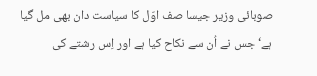صوبائی وزیر جیسا صف اوّل کا سیاست دان بھی مل گیا ہے‘ جس نے اُن سے نکاح کیا ہے اور اِس رشتے کی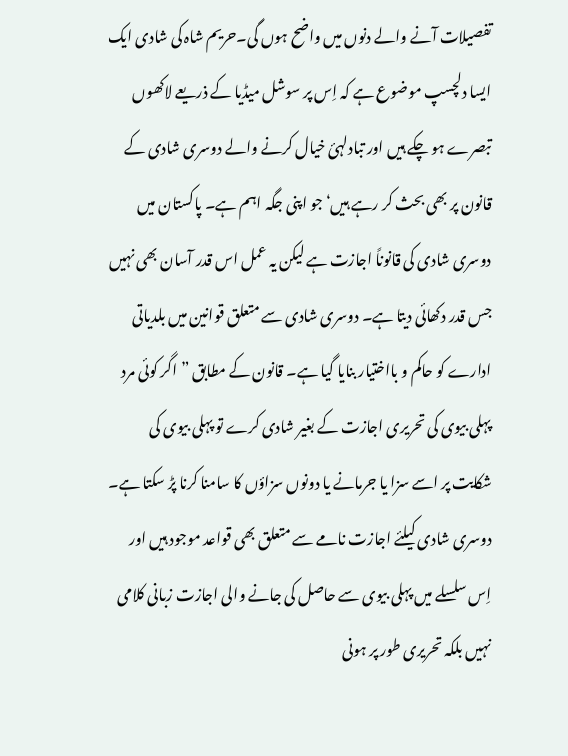تفصیلات آنے والے دنوں میں واضح ہوں گی۔حریم شاہ کی شادی ایک ایسا دلچسپ موضوع ہے کہ اِس پر سوشل میڈیا کے ذریعے لاکھوں تبصرے ہو چکے ہیں اور تبادلہئ خیال کرنے والے دوسری شادی کے قانون پر بھی بحث کر رہے ہیں‘ جو اپنی جگہ اہم ہے۔ پاکستان میں دوسری شادی کی قانوناً اجازت ہے لیکن یہ عمل اس قدر آسان بھی نہیں جس قدر دکھائی دیتا ہے۔ دوسری شادی سے متعلق قوانین میں بلدیاتی ادارے کو حاکم و بااختیار بنایا گیا ہے۔ قانون کے مطابق ”اگر کوئی مرد پہلی بیوی کی تحریری اجازت کے بغیر شادی کرے تو پہلی بیوی کی شکایت پر اسے سزا یا جرمانے یا دونوں سزاؤں کا سامنا کرنا پڑ سکتا ہے۔ دوسری شادی کیلئے اجازت نامے سے متعلق بھی قواعد موجود ہیں اور اِس سلسلے میں پہلی بیوی سے حاصل کی جانے والی اجازت زبانی کلامی نہیں بلکہ تحریری طور پر ہونی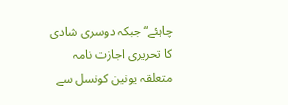چاہئے“ جبکہ دوسری شادی کا تحریری اجازت نامہ متعلقہ یونین کونسل سے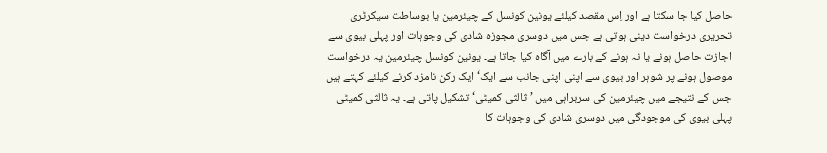حاصل کیا جا سکتا ہے اور اِس مقصد کیلئے یونین کونسل کے چیئرمین یا بوساطت سیکرٹری تحریری درخواست دینی ہوتی ہے جس میں دوسری مجوزہ شادی کی وجوہات اور پہلی بیوی سے اجازت حاصل ہونے یا نہ ہونے کے بارے میں آگاہ کیا جاتا ہے۔ یونین کونسل چیئرمین یہ درخواست موصول ہونے پر شوہر اور بیوی سے اپنی اپنی جانب سے ایک‘ ایک رکن نامزد کرنے کیلئے کہتے ہیں جس کے نتیجے میں چیئرمین کی سربراہی میں ’ثالثی کمیٹی‘ تشکیل پاتی ہے۔ یہ ثالثی کمیٹی پہلی بیوی کی موجودگی میں دوسری شادی کی وجوہات کا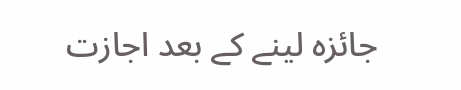جائزہ لینے کے بعد اجازت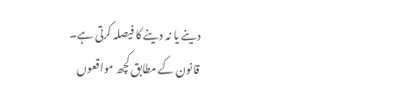دینے یا نہ دینے کا فیصلہ کرتی ہے۔ قانون کے مطابق کچھ مواقعوں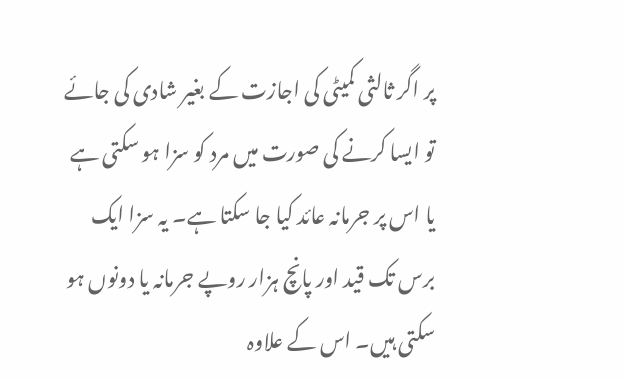پر اگر ثالثی کمیٹی کی اجازت کے بغیر شادی کی جائے تو ایسا کرنے کی صورت میں مرد کو سزا ہو سکتی ہے یا اس پر جرمانہ عائد کیا جا سکتا ہے۔ یہ سزا ایک برس تک قید اور پانچ ہزار روپے جرمانہ یا دونوں ہو سکتی ہیں۔ اس کے علاوہ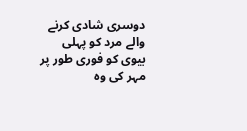دوسری شادی کرنے والے مرد کو پہلی بیوی کو فوری طور پر مہر کی وہ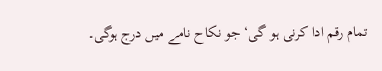تمام رقم ادا کرنی ہو گی‘ جو نکاح نامے میں درج ہوگی۔